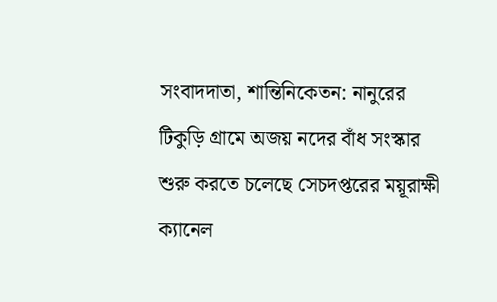সংবাদদাতা, শান্তিনিকেতন: নানুরের টিকুড়ি গ্রামে অজয় নদের বাঁধ সংস্কার শুরু করতে চলেছে সেচদপ্তরের ময়ূরাক্ষী ক্যানেল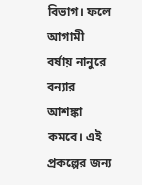বিভাগ। ফলে আগামী বর্ষায় নানুরে বন্যার আশঙ্কা কমবে। এই প্রকল্পের জন্য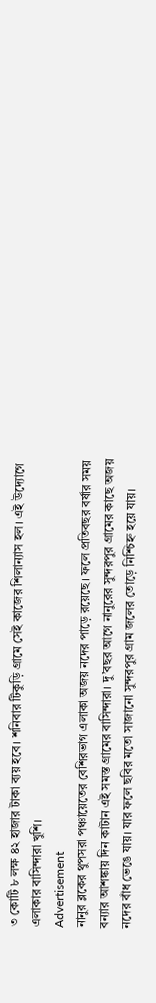৩ কোটি ৮ লক্ষ ৪২ হাজার টাকা ব্যয় হবে। শনিবার টিকুড়ি গ্রামে সেই কাজের শিলান্যাস হল। এই উদ্যোগে এলাকার বাসিন্দারা খুশি।
Advertisement
নানুর ব্লকের থুপসরা পঞ্চায়েতের বেশিরভাগ এলাকা অজয় নদের পাড়ে রয়েছে। ফলে প্রতিবছর বর্ষার সময় বন্যার আশঙ্কায় দিন কাটান এই সমস্ত গ্রামের বাসিন্দারা। দু’বছর আগে নানুরের সুন্দরপুর গ্রামের কাছে অজয় নদের বাঁধ ভেঙে যায়। যার ফলে ছবির মতো সাজানো সুন্দরপুর গ্রাম জলের তোড়ে নিশ্চিহ্ন হয়ে যায়।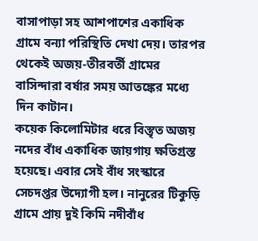বাসাপাড়া সহ আশপাশের একাধিক গ্রামে বন্যা পরিস্থিতি দেখা দেয়। তারপর থেকেই অজয়-তীরবর্তী গ্রামের বাসিন্দারা বর্ষার সময় আতঙ্কের মধ্যে দিন কাটান।
কয়েক কিলোমিটার ধরে বিস্তৃত অজয় নদের বাঁধ একাধিক জায়গায় ক্ষতিগ্রস্ত হয়েছে। এবার সেই বাঁধ সংস্কারে সেচদপ্তর উদ্যোগী হল। নানুরের টিকুড়ি গ্রামে প্রায় দুই কিমি নদীবাঁধ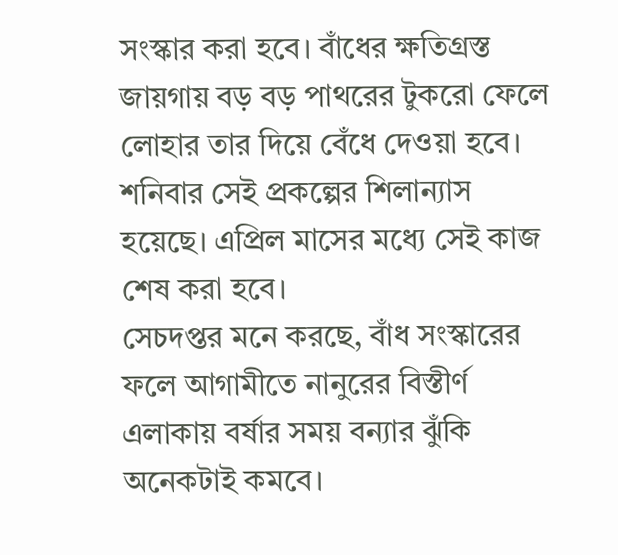সংস্কার করা হবে। বাঁধের ক্ষতিগ্রস্ত জায়গায় বড় বড় পাথরের টুকরো ফেলে লোহার তার দিয়ে বেঁধে দেওয়া হবে। শনিবার সেই প্রকল্পের শিলান্যাস হয়েছে। এপ্রিল মাসের মধ্যে সেই কাজ শেষ করা হবে।
সেচদপ্তর মনে করছে, বাঁধ সংস্কারের ফলে আগামীতে নানুরের বিস্তীর্ণ এলাকায় বর্ষার সময় বন্যার ঝুঁকি অনেকটাই কমবে।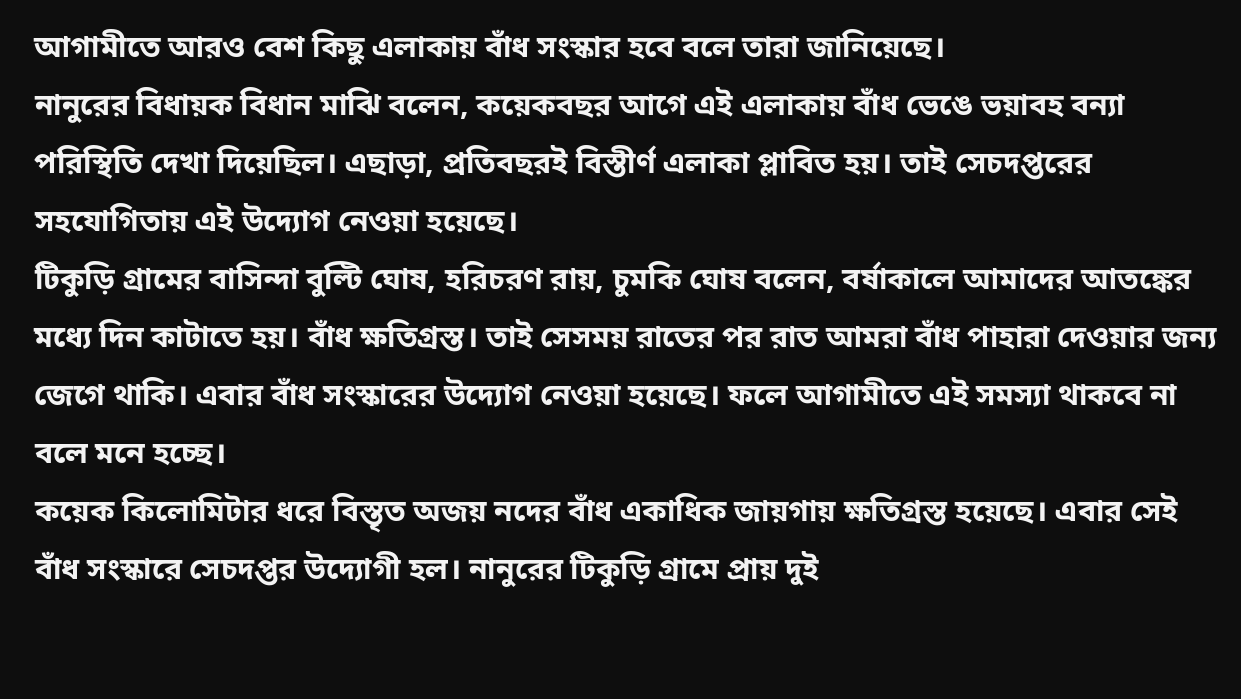আগামীতে আরও বেশ কিছু এলাকায় বাঁধ সংস্কার হবে বলে তারা জানিয়েছে।
নানুরের বিধায়ক বিধান মাঝি বলেন, কয়েকবছর আগে এই এলাকায় বাঁধ ভেঙে ভয়াবহ বন্যা পরিস্থিতি দেখা দিয়েছিল। এছাড়া, প্রতিবছরই বিস্তীর্ণ এলাকা প্লাবিত হয়। তাই সেচদপ্তরের সহযোগিতায় এই উদ্যোগ নেওয়া হয়েছে।
টিকুড়ি গ্রামের বাসিন্দা বুল্টি ঘোষ, হরিচরণ রায়, চুমকি ঘোষ বলেন, বর্ষাকালে আমাদের আতঙ্কের মধ্যে দিন কাটাতে হয়। বাঁধ ক্ষতিগ্রস্ত। তাই সেসময় রাতের পর রাত আমরা বাঁধ পাহারা দেওয়ার জন্য জেগে থাকি। এবার বাঁধ সংস্কারের উদ্যোগ নেওয়া হয়েছে। ফলে আগামীতে এই সমস্যা থাকবে না বলে মনে হচ্ছে।
কয়েক কিলোমিটার ধরে বিস্তৃত অজয় নদের বাঁধ একাধিক জায়গায় ক্ষতিগ্রস্ত হয়েছে। এবার সেই বাঁধ সংস্কারে সেচদপ্তর উদ্যোগী হল। নানুরের টিকুড়ি গ্রামে প্রায় দুই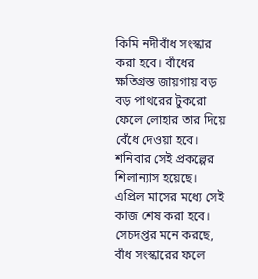কিমি নদীবাঁধ সংস্কার করা হবে। বাঁধের ক্ষতিগ্রস্ত জায়গায় বড় বড় পাথরের টুকরো ফেলে লোহার তার দিয়ে বেঁধে দেওয়া হবে। শনিবার সেই প্রকল্পের শিলান্যাস হয়েছে। এপ্রিল মাসের মধ্যে সেই কাজ শেষ করা হবে।
সেচদপ্তর মনে করছে, বাঁধ সংস্কারের ফলে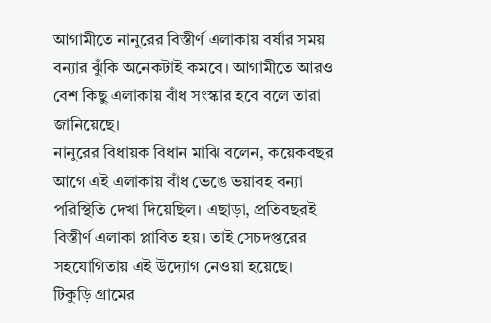আগামীতে নানুরের বিস্তীর্ণ এলাকায় বর্ষার সময় বন্যার ঝুঁকি অনেকটাই কমবে। আগামীতে আরও বেশ কিছু এলাকায় বাঁধ সংস্কার হবে বলে তারা জানিয়েছে।
নানুরের বিধায়ক বিধান মাঝি বলেন, কয়েকবছর আগে এই এলাকায় বাঁধ ভেঙে ভয়াবহ বন্যা পরিস্থিতি দেখা দিয়েছিল। এছাড়া, প্রতিবছরই বিস্তীর্ণ এলাকা প্লাবিত হয়। তাই সেচদপ্তরের সহযোগিতায় এই উদ্যোগ নেওয়া হয়েছে।
টিকুড়ি গ্রামের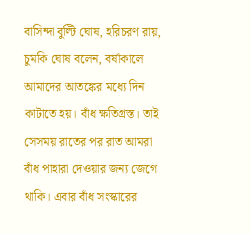বাসিন্দা বুল্টি ঘোষ, হরিচরণ রায়, চুমকি ঘোষ বলেন, বর্ষাকালে আমাদের আতঙ্কের মধ্যে দিন কাটাতে হয়। বাঁধ ক্ষতিগ্রস্ত। তাই সেসময় রাতের পর রাত আমরা বাঁধ পাহারা দেওয়ার জন্য জেগে থাকি। এবার বাঁধ সংস্কারের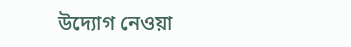উদ্যোগ নেওয়া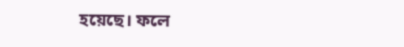হয়েছে। ফলে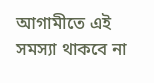আগামীতে এই সমস্যা থাকবে না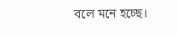বলে মনে হচ্ছে।